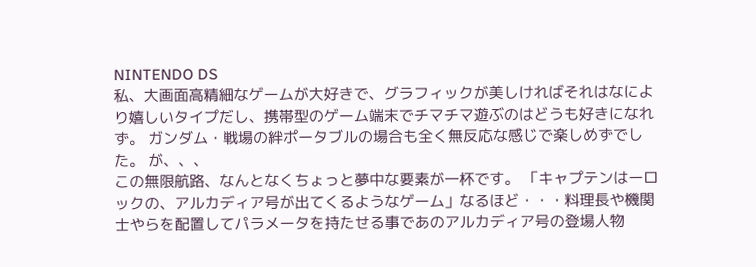NINTENDO DS
私、大画面高精細なゲームが大好きで、グラフィックが美しければそれはなにより嬉しいタイプだし、携帯型のゲーム端末でチマチマ遊ぶのはどうも好きになれず。 ガンダム・戦場の絆ポータブルの場合も全く無反応な感じで楽しめずでした。 が、、、
この無限航路、なんとなくちょっと夢中な要素が一杯です。 「キャプテンはーロックの、アルカディア号が出てくるようなゲーム」なるほど・・・料理長や機関士やらを配置してパラメータを持たせる事であのアルカディア号の登場人物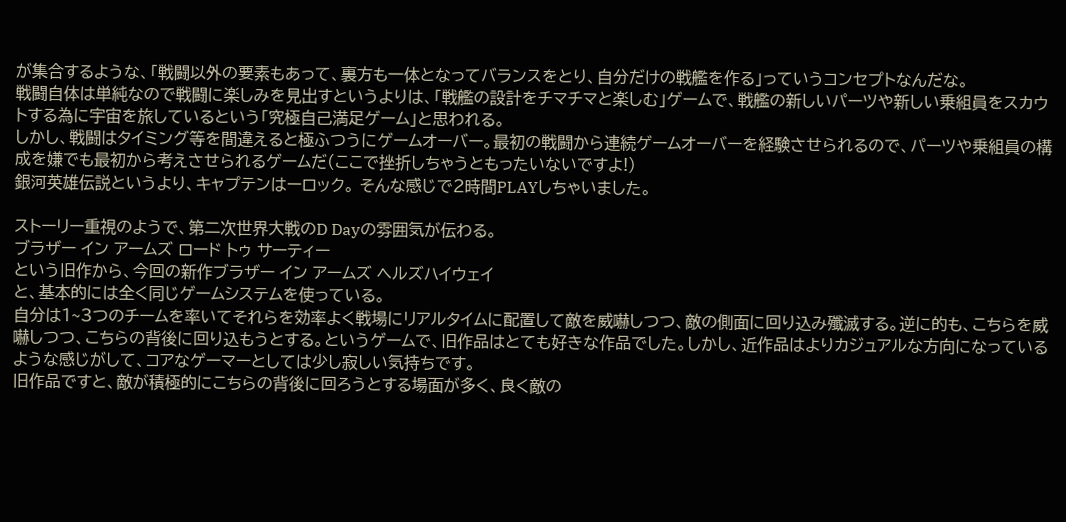が集合するような、「戦闘以外の要素もあって、裏方も一体となってバランスをとり、自分だけの戦艦を作る」っていうコンセプトなんだな。
戦闘自体は単純なので戦闘に楽しみを見出すというよりは、「戦艦の設計をチマチマと楽しむ」ゲームで、戦艦の新しいパーツや新しい乗組員をスカウトする為に宇宙を旅しているという「究極自己満足ゲーム」と思われる。
しかし、戦闘はタイミング等を間違えると極ふつうにゲームオーバー。最初の戦闘から連続ゲームオーバーを経験させられるので、パーツや乗組員の構成を嫌でも最初から考えさせられるゲームだ(ここで挫折しちゃうともったいないですよ!)
銀河英雄伝説というより、キャプテンはーロック。 そんな感じで2時間PLAYしちゃいました。

ストーリー重視のようで、第二次世界大戦のD Dayの雰囲気が伝わる。
ブラザー イン アームズ ロード トゥ サーティー
という旧作から、今回の新作ブラザー イン アームズ ヘルズハイウェイ
と、基本的には全く同じゲームシステムを使っている。
自分は1~3つのチームを率いてそれらを効率よく戦場にリアルタイムに配置して敵を威嚇しつつ、敵の側面に回り込み殲滅する。逆に的も、こちらを威嚇しつつ、こちらの背後に回り込もうとする。というゲームで、旧作品はとても好きな作品でした。しかし、近作品はよりカジュアルな方向になっているような感じがして、コアなゲーマーとしては少し寂しい気持ちです。
旧作品ですと、敵が積極的にこちらの背後に回ろうとする場面が多く、良く敵の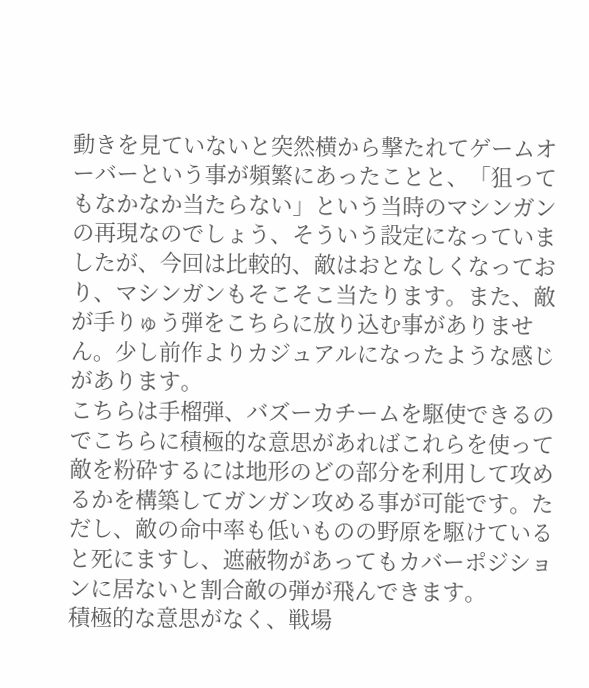動きを見ていないと突然横から撃たれてゲームオーバーという事が頻繁にあったことと、「狙ってもなかなか当たらない」という当時のマシンガンの再現なのでしょう、そういう設定になっていましたが、今回は比較的、敵はおとなしくなっており、マシンガンもそこそこ当たります。また、敵が手りゅう弾をこちらに放り込む事がありません。少し前作よりカジュアルになったような感じがあります。
こちらは手榴弾、バズーカチームを駆使できるのでこちらに積極的な意思があればこれらを使って敵を粉砕するには地形のどの部分を利用して攻めるかを構築してガンガン攻める事が可能です。ただし、敵の命中率も低いものの野原を駆けていると死にますし、遮蔽物があってもカバーポジションに居ないと割合敵の弾が飛んできます。
積極的な意思がなく、戦場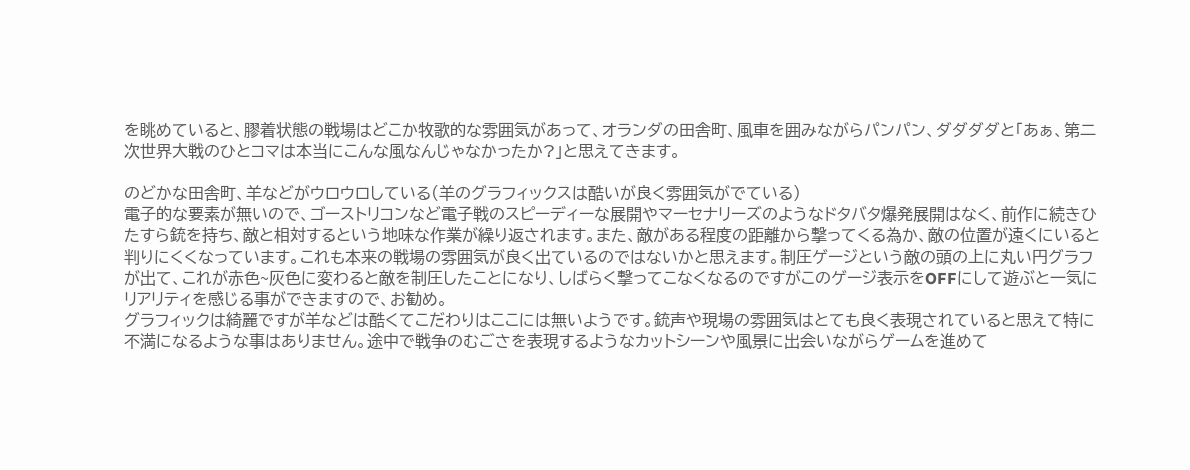を眺めていると、膠着状態の戦場はどこか牧歌的な雰囲気があって、オランダの田舎町、風車を囲みながらパンパン、ダダダダと「あぁ、第二次世界大戦のひとコマは本当にこんな風なんじゃなかったか?」と思えてきます。

のどかな田舎町、羊などがウロウロしている(羊のグラフィックスは酷いが良く雰囲気がでている)
電子的な要素が無いので、ゴーストリコンなど電子戦のスピーディーな展開やマーセナリーズのようなドタバタ爆発展開はなく、前作に続きひたすら銃を持ち、敵と相対するという地味な作業が繰り返されます。また、敵がある程度の距離から撃ってくる為か、敵の位置が遠くにいると判りにくくなっています。これも本来の戦場の雰囲気が良く出ているのではないかと思えます。制圧ゲージという敵の頭の上に丸い円グラフが出て、これが赤色~灰色に変わると敵を制圧したことになり、しばらく撃ってこなくなるのですがこのゲージ表示をOFFにして遊ぶと一気にリアリティを感じる事ができますので、お勧め。
グラフィックは綺麗ですが羊などは酷くてこだわりはここには無いようです。銃声や現場の雰囲気はとても良く表現されていると思えて特に不満になるような事はありません。途中で戦争のむごさを表現するようなカットシーンや風景に出会いながらゲームを進めて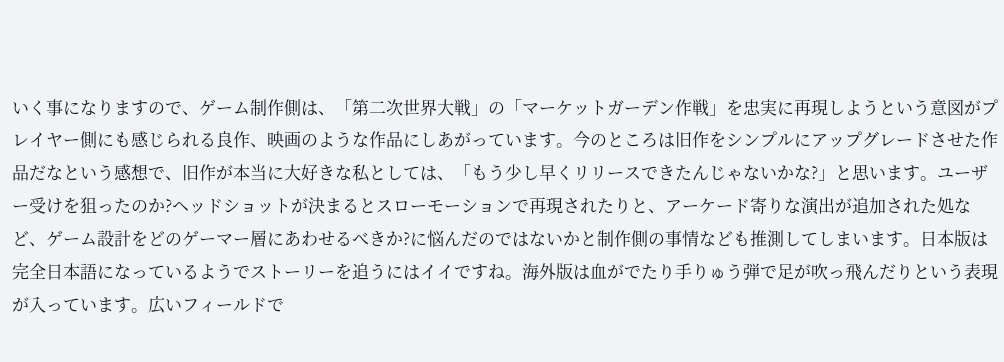いく事になりますので、ゲーム制作側は、「第二次世界大戦」の「マーケットガーデン作戦」を忠実に再現しようという意図がプレイヤー側にも感じられる良作、映画のような作品にしあがっています。今のところは旧作をシンプルにアップグレードさせた作品だなという感想で、旧作が本当に大好きな私としては、「もう少し早くリリースできたんじゃないかな?」と思います。ユーザー受けを狙ったのか?ヘッドショットが決まるとスローモーションで再現されたりと、アーケード寄りな演出が追加された処など、ゲーム設計をどのゲーマー層にあわせるべきか?に悩んだのではないかと制作側の事情なども推測してしまいます。日本版は完全日本語になっているようでストーリーを追うにはイイですね。海外版は血がでたり手りゅう弾で足が吹っ飛んだりという表現が入っています。広いフィールドで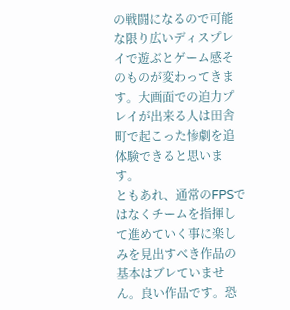の戦闘になるので可能な限り広いディスプレイで遊ぶとゲーム感そのものが変わってきます。大画面での迫力プレイが出来る人は田舎町で起こった惨劇を追体験できると思います。
ともあれ、通常のFPSではなくチームを指揮して進めていく事に楽しみを見出すべき作品の基本はブレていません。良い作品です。恐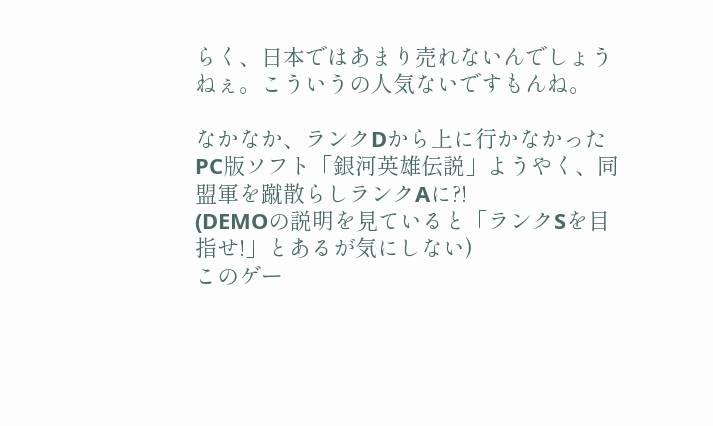らく、日本ではあまり売れないんでしょうねぇ。こういうの人気ないですもんね。

なかなか、ランクDから上に行かなかった PC版ソフト「銀河英雄伝説」ようやく、同盟軍を蹴散らしランクAに?!
(DEMOの説明を見ていると「ランクSを目指せ!」とあるが気にしない)
このゲー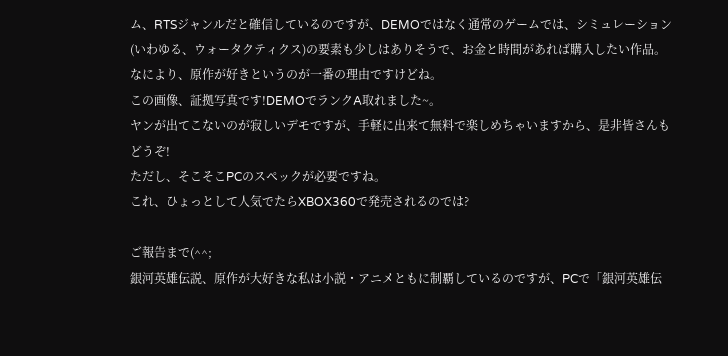ム、RTSジャンルだと確信しているのですが、DEMOではなく通常のゲームでは、シミュレーション(いわゆる、ウォータクティクス)の要素も少しはありそうで、お金と時間があれば購入したい作品。なにより、原作が好きというのが一番の理由ですけどね。
この画像、証拠写真です!DEMOでランクA取れました~。
ヤンが出てこないのが寂しいデモですが、手軽に出来て無料で楽しめちゃいますから、是非皆さんもどうぞ!
ただし、そこそこPCのスペックが必要ですね。
これ、ひょっとして人気でたらXBOX360で発売されるのでは?

ご報告まで(^^;
銀河英雄伝説、原作が大好きな私は小説・アニメともに制覇しているのですが、PCで「銀河英雄伝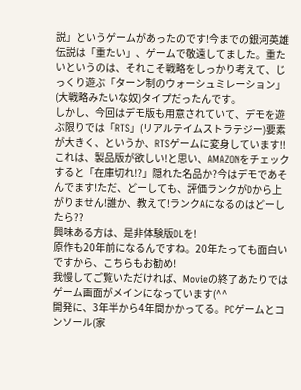説」というゲームがあったのです!今までの銀河英雄伝説は「重たい」、ゲームで敬遠してました。重たいというのは、それこそ戦略をしっかり考えて、じっくり遊ぶ「ターン制のウォーシュミレーション」(大戦略みたいな奴)タイプだったんです。
しかし、今回はデモ版も用意されていて、デモを遊ぶ限りでは「RTS」(リアルテイムストラテジー)要素が大きく、というか、RTSゲームに変身しています!!これは、製品版が欲しい!と思い、AMAZONをチェックすると「在庫切れ!?」隠れた名品か?今はデモであそんでます!ただ、どーしても、評価ランクがDから上がりません!誰か、教えて!ランクAになるのはどーしたら??
興味ある方は、是非体験版DLを!
原作も20年前になるんですね。20年たっても面白いですから、こちらもお勧め!
我慢してご覧いただければ、Movieの終了あたりではゲーム画面がメインになっています(^^
開発に、3年半から4年間かかってる。PCゲームとコンソール(家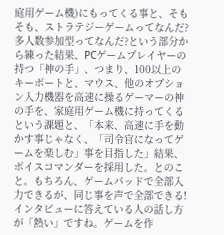庭用ゲーム機)にもってくる事と、そもそも、ストラテジーゲームってなんだ?多人数参加型ってなんだ?という部分から練った結果、PCゲームプレイヤーの持つ「神の手」、つまり、100以上のキーボートと、マウス、他のオプション入力機器を高速に操るゲーマーの神の手を、家庭用ゲーム機に持ってくるという課題と、「本来、高速に手を動かす事じゃなく、「司令官になってゲームを楽しむ」事を目指した」結果、ボイスコマンダーを採用した。とのこと。もちろん、ゲームパッドで全部入力できるが、同じ事を声で全部できる!
インタビューに答えている人の話し方が「熱い」ですね。ゲームを作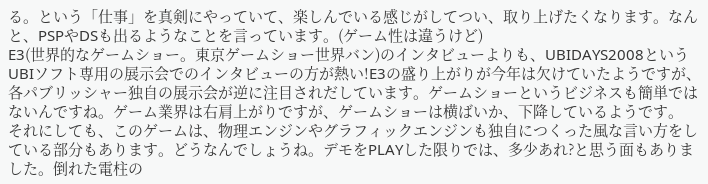る。という「仕事」を真剣にやっていて、楽しんでいる感じがしてつい、取り上げたくなります。なんと、PSPやDSも出るようなことを言っています。(ゲーム性は違うけど)
E3(世界的なゲームショー。東京ゲームショー世界バン)のインタビューよりも、UBIDAYS2008というUBIソフト専用の展示会でのインタビューの方が熱い!E3の盛り上がりが今年は欠けていたようですが、各パブリッシャー独自の展示会が逆に注目されだしています。ゲームショーというビジネスも簡単ではないんですね。ゲーム業界は右肩上がりですが、ゲームショーは横ばいか、下降しているようです。
それにしても、このゲームは、物理エンジンやグラフィックエンジンも独自につくった風な言い方をしている部分もあります。どうなんでしょうね。デモをPLAYした限りでは、多少あれ?と思う面もありました。倒れた電柱の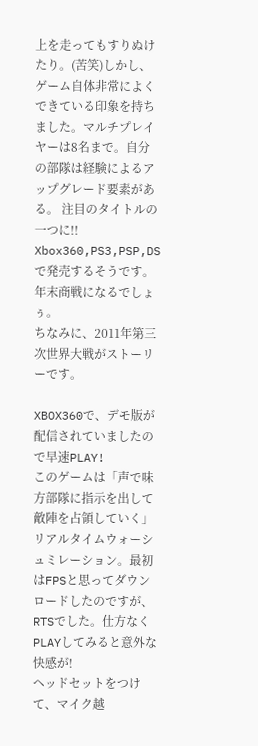上を走ってもすりぬけたり。(苦笑)しかし、ゲーム自体非常によくできている印象を持ちました。マルチプレイヤーは8名まで。自分の部隊は経験によるアップグレード要素がある。 注目のタイトルの一つに!!
Xbox360,PS3,PSP,DSで発売するそうです。年末商戦になるでしょぅ。
ちなみに、2011年第三次世界大戦がストーリーです。

XBOX360で、デモ版が配信されていましたので早速PLAY!
このゲームは「声で味方部隊に指示を出して敵陣を占領していく」リアルタイムウォーシュミレーション。最初はFPSと思ってダウンロードしたのですが、RTSでした。仕方なくPLAYしてみると意外な快感が!
ヘッドセットをつけて、マイク越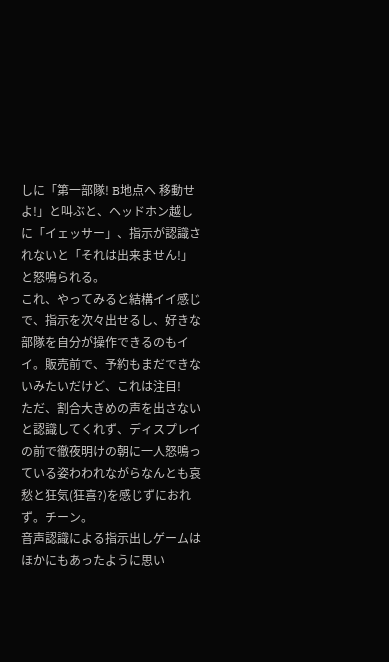しに「第一部隊! B地点へ 移動せよ!」と叫ぶと、ヘッドホン越しに「イェッサー」、指示が認識されないと「それは出来ません!」と怒鳴られる。
これ、やってみると結構イイ感じで、指示を次々出せるし、好きな部隊を自分が操作できるのもイイ。販売前で、予約もまだできないみたいだけど、これは注目!
ただ、割合大きめの声を出さないと認識してくれず、ディスプレイの前で徹夜明けの朝に一人怒鳴っている姿わわれながらなんとも哀愁と狂気(狂喜?)を感じずにおれず。チーン。
音声認識による指示出しゲームはほかにもあったように思い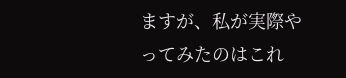ますが、私が実際やってみたのはこれ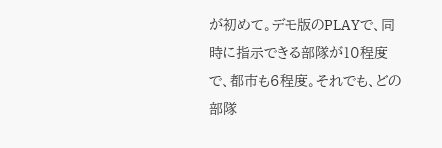が初めて。デモ版のPLAYで、同時に指示できる部隊が10程度で、都市も6程度。それでも、どの部隊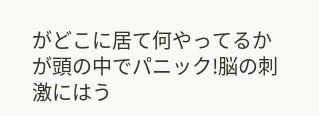がどこに居て何やってるかが頭の中でパニック!脳の刺激にはう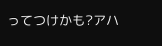ってつけかも?アハ